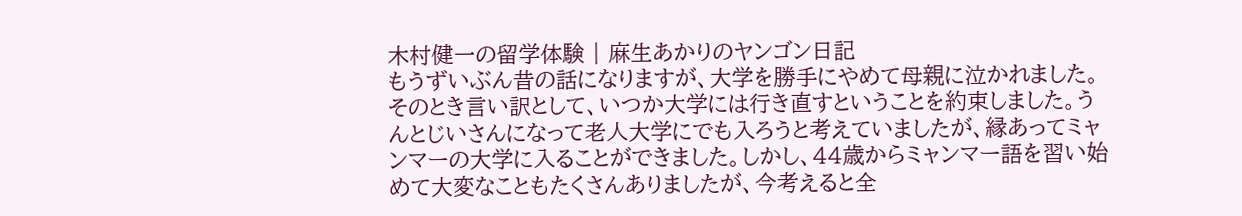木村健一の留学体験 | 麻生あかりのヤンゴン日記
もうずいぶん昔の話になりますが、大学を勝手にやめて母親に泣かれました。そのとき言い訳として、いつか大学には行き直すということを約束しました。うんとじいさんになって老人大学にでも入ろうと考えていましたが、縁あってミャンマーの大学に入ることができました。しかし、44歳からミャンマー語を習い始めて大変なこともたくさんありましたが、今考えると全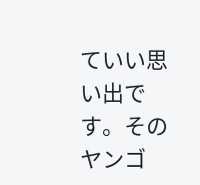ていい思い出です。そのヤンゴ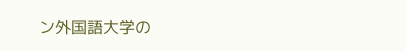ン外国語大学の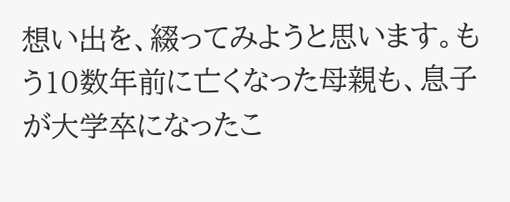想い出を、綴ってみようと思います。もう10数年前に亡くなった母親も、息子が大学卒になったこ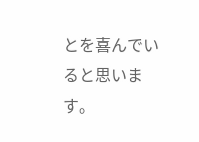とを喜んでいると思います。